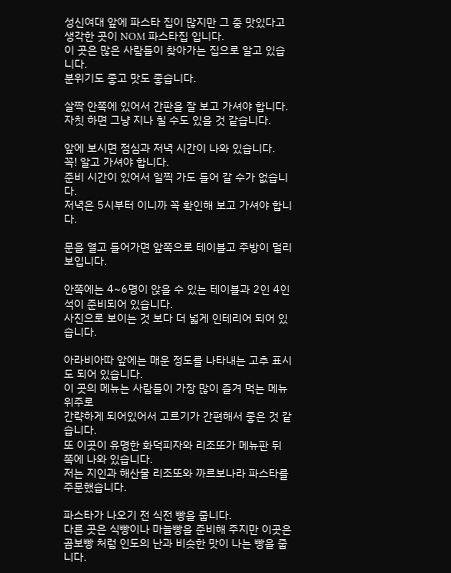성신여대 앞에 파스타 집이 많지만 그 중 맛있다고 생각한 곳이 NOM 파스타집 입니다.
이 곳은 많은 사람들이 찾아가는 집으로 알고 있습니다.
분위기도 좋고 맛도 좋습니다.

살짝 안쪽에 있어서 간판을 잘 보고 가셔야 합니다.
자칫 하면 그냥 지나 칠 수도 있을 것 같습니다.

앞에 보시면 점심과 저녁 시간이 나와 있습니다.
꼭! 알고 가셔야 합니다.
준비 시간이 있어서 일찍 가도 들어 갈 수가 없습니다.
저녁은 5시부터 이니까 꼭 확인해 보고 가셔야 합니다.

문을 열고 들어가면 앞쪽으로 테이블고 주방이 멀리 보입니다.

안쪽에는 4~6명이 앉을 수 있는 테이블과 2인 4인 석이 준비되어 있습니다.
사진으로 보이는 것 보다 더 넓게 인테리어 되어 있습니다.

아라비아따 앞에는 매운 정도를 나타내는 고추 표시도 되어 있습니다.
이 곳의 메뉴는 사람들이 가장 많이 즐겨 먹는 메뉴 위주로
간략하게 되어있어서 고르기가 간편해서 좋은 것 같습니다.
또 이곳이 유명한 화덕피자와 리조또가 메뉴판 뒤 쪽에 나와 있습니다.
저는 지인과 해산물 리조또와 까르보나라 파스타를 주문했습니다.

파스타가 나오기 전 식전 빵을 줍니다.
다른 곳은 식빵이나 마늘빵을 준비해 주지만 이곳은 곰보빵 처럼 인도의 난과 비슷한 맛이 나는 빵을 줍니다.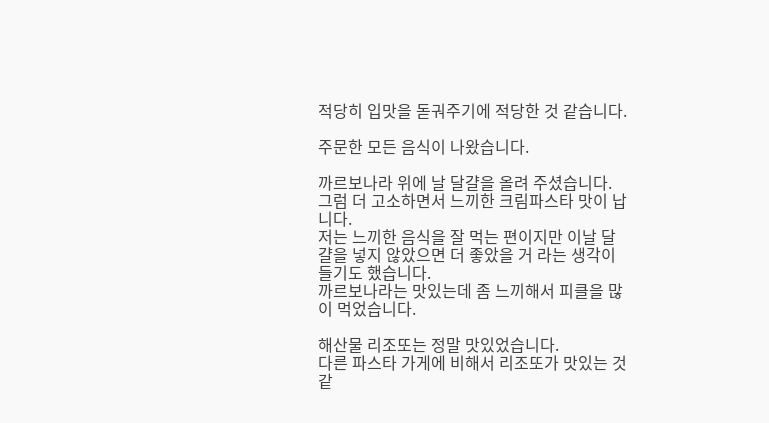적당히 입맛을 돋궈주기에 적당한 것 같습니다.

주문한 모든 음식이 나왔습니다.

까르보나라 위에 날 달걀을 올려 주셨습니다.
그럼 더 고소하면서 느끼한 크림파스타 맛이 납니다.
저는 느끼한 음식을 잘 먹는 편이지만 이날 달걀을 넣지 않았으면 더 좋았을 거 라는 생각이 들기도 했습니다.
까르보나라는 맛있는데 좀 느끼해서 피클을 많이 먹었습니다.

해산물 리조또는 정말 맛있었습니다.
다른 파스타 가게에 비해서 리조또가 맛있는 것 같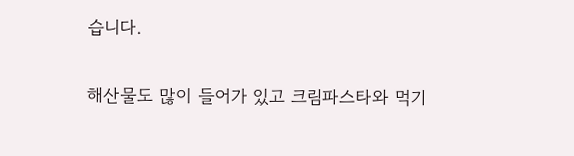습니다.

해산물도 많이 들어가 있고 크림파스타와 먹기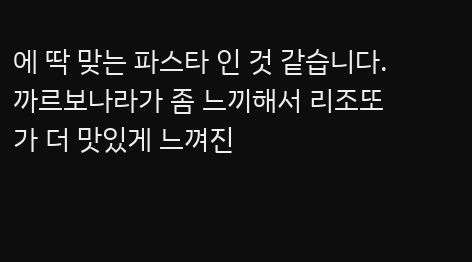에 딱 맞는 파스타 인 것 같습니다.
까르보나라가 좀 느끼해서 리조또가 더 맛있게 느껴진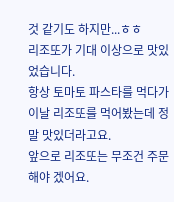것 같기도 하지만...ㅎㅎ
리조또가 기대 이상으로 맛있었습니다.
항상 토마토 파스타를 먹다가 이날 리조또를 먹어봤는데 정말 맛있더라고요.
앞으로 리조또는 무조건 주문 해야 겠어요.